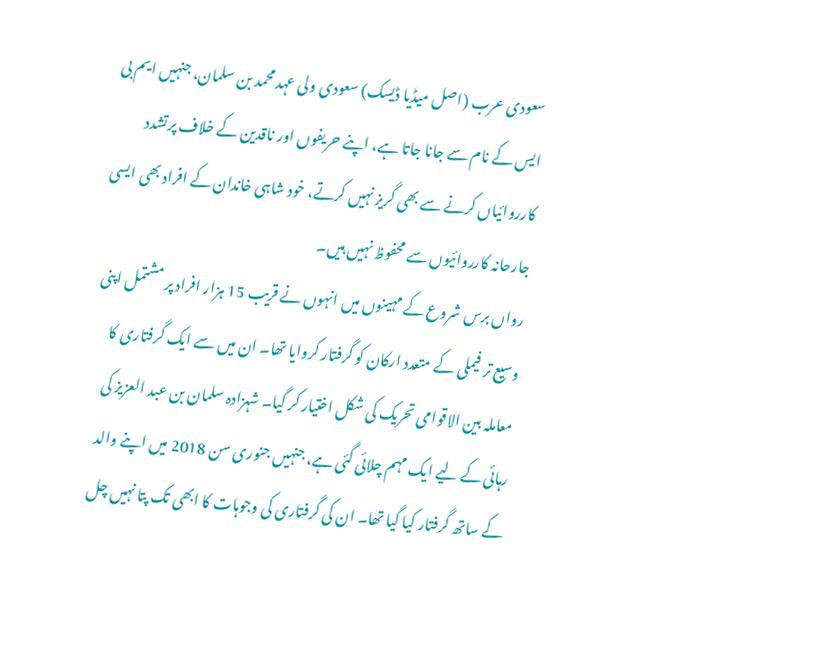سعودی عرب (اصل میڈیا ڈیسک) سعودی ولی عہد محمد بن سلمان، جنہیں ایم بی ایس کے نام سے جانا جاتا ہے، اپنے حریفوں اور ناقدین کے خلاف پرتشدد کارروائیاں کرنے سے بھی گریز نہیں کرتے، خود شاہی خاندان کے افراد بھی ایسی جارحانہ کارروائیوں سے محفوظ نہیں ہیں۔
رواں برس شروع کے مہینوں میں انہوں نے قریب 15 ہزار افراد پر مشتمل اپنی وسیع تر فیملی کے متعدد ارکان کو گرفتار کروایا تھا۔ ان میں سے ایک گرفتاری کا معاملہ بین الاقوامی تحریک کی شکل اختیار کر گیا۔ شہزادہ سلمان بن عبد العزیز کی رہائی کے لیے ایک مہم چلائی گئی ہے، جنہیں جنوری سن 2018 میں اپنے والد کے ساتھ گرفتار کیا گیا تھا۔ ان کی گرفتاری کی وجوہات کا ابھی تک پتا نہیں چل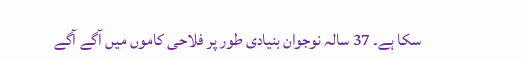سکا ہے۔ 37 سالہ نوجوان بنیادی طور پر فلاحی کاموں میں آگے آگے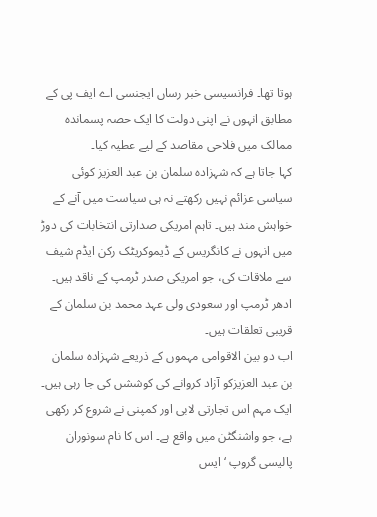ہوتا تھا۔ فرانسیسی خبر رساں ایجنسی اے ایف پی کے مطابق انہوں نے اپنی دولت کا ایک حصہ پسماندہ ممالک میں فلاحی مقاصد کے لیے عطیہ کیا۔
کہا جاتا ہے کہ شہزادہ سلمان بن عبد العزیز کوئی سیاسی عزائم نہیں رکھتے نہ ہی سیاست میں آنے کے خواہش مند ہیں۔ تاہم امریکی صدارتی انتخابات کی دوڑ میں انہوں نے کانگریس کے ڈیموکریٹک رکن ایڈم شیف سے ملاقات کی، جو امریکی صدر ٹرمپ کے ناقد ہیں۔ ادھر ٹرمپ اور سعودی ولی عہد محمد بن سلمان کے قریبی تعلقات ہیں۔
اب دو بین الاقوامی مہموں کے ذریعے شہزادہ سلمان بن عبد العزیزکو آزاد کروانے کی کوششں کی جا رہی ہیں۔ ایک مہم اس تجارتی لابی اور کمپنی نے شروع کر رکھی ہے، جو واشنگٹن میں واقع ہے۔ اس کا نام سونوران پالیسی گروپ ‘ایس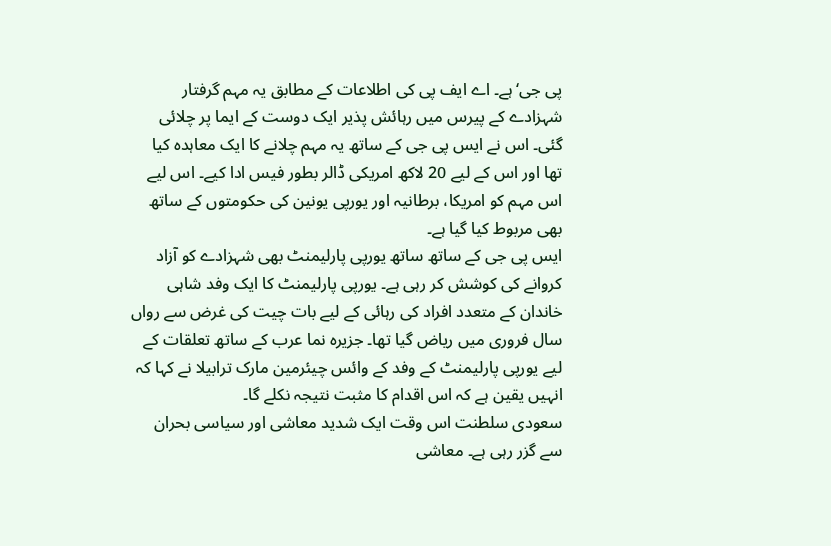پی جی‘ ہے۔ اے ایف پی کی اطلاعات کے مطابق یہ مہم گرفتار شہزادے کے پیرس میں رہائش پذیر ایک دوست کے ایما پر چلائی گئی۔ اس نے ایس پی جی کے ساتھ یہ مہم چلانے کا ایک معاہدہ کیا تھا اور اس کے لیے 20 لاکھ امریکی ڈالر بطور فیس ادا کیے۔ اس لیے اس مہم کو امریکا، برطانیہ اور یورپی یونین کی حکومتوں کے ساتھ بھی مربوط کیا گیا ہے۔
ایس پی جی کے ساتھ ساتھ یورپی پارلیمنٹ بھی شہزادے کو آزاد کروانے کی کوشش کر رہی ہے۔ یورپی پارلیمنٹ کا ایک وفد شاہی خاندان کے متعدد افراد کی رہائی کے لیے بات چیت کی غرض سے رواں سال فروری میں ریاض گیا تھا۔ جزیرہ نما عرب کے ساتھ تعلقات کے لیے یورپی پارلیمنٹ کے وفد کے وائس چیئرمین مارک ترابیلا نے کہا کہ انہیں یقین ہے کہ اس اقدام کا مثبت نتیجہ نکلے گا۔
سعودی سلطنت اس وقت ایک شدید معاشی اور سیاسی بحران سے گزر رہی ہے۔ معاشی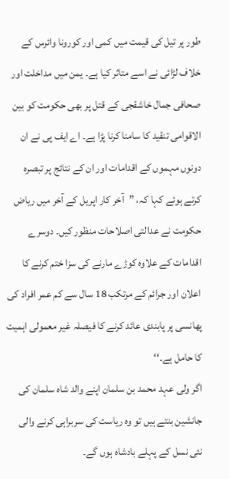طور پر تیل کی قیمت میں کمی اور کورونا وائرس کے خلاف لڑائی نے اسے متاثر کیا ہے۔ یمن میں مداخلت اور صحافی جمال خاشقجی کے قتل پر بھی حکومت کو بین الاقوامی تنقید کا سامنا کرنا پڑا ہے۔ اے ایف پی نے ان دونوں مہموں کے اقدامات اور ان کے نتائج پر تبصرہ کرتے ہوئے کہا کہ، ”آخر کار اپریل کے آخر میں ریاض حکومت نے عدالتی اصلاحات منظور کیں۔ دوسرے اقدامات کے علاوہ کوڑے مارنے کی سزا ختم کرنے کا اعلان اور جرائم کے مرتکب 18 سال سے کم عمر افراد کی پھانسی پر پابندی عائد کرنے کا فیصلہ غیر معمولی اہمیت کا حامل ہے۔‘‘
اگر ولی عہد محمد بن سلمان اپنے والد شاہ سلمان کی جانشین بنتے ہیں تو وہ ریاست کی سربراہی کرنے والی نئی نسل کے پہلے بادشاہ ہوں گے۔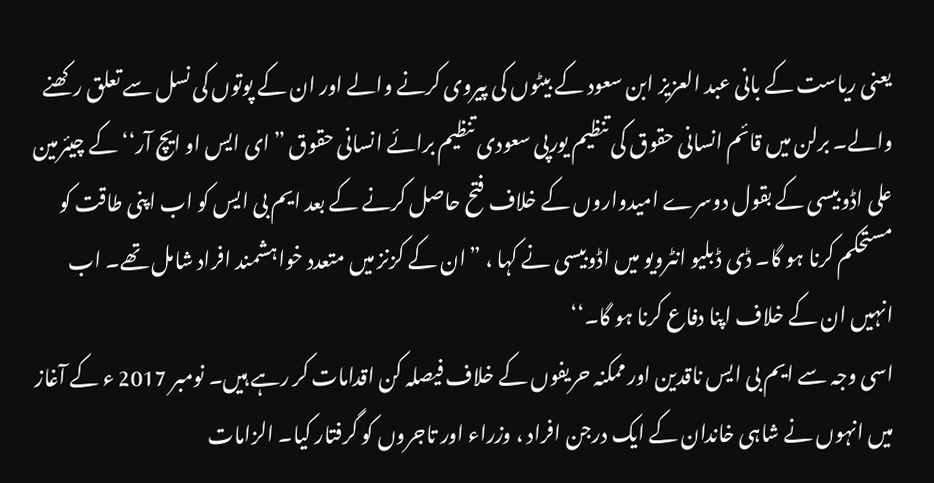یعنی ریاست کے بانی عبد العزیز ابن سعود کے بیٹوں کی پیروی کرنے والے اور ان کے پوتوں کی نسل سے تعلق رکھنے والے۔ برلن میں قائم انسانی حقوق کی تنظیم یورپی سعودی تنظیم برائے انسانی حقوق ”ای ایس او ایچ آر‘‘ کے چیئرمین علی اڈوبیسی کے بقول دوسرے امیدواروں کے خلاف فتح حاصل کرنے کے بعد ایم بی ایس کو اب اپنی طاقت کو مستحکم کرنا ہو گا۔ ڈی ڈبلیو انٹرویو میں اڈوبیسی نے کہا ، ”ان کے کزنز میں متعدد خواہشمند افراد شامل تھے۔ اب انہیں ان کے خلاف اپنا دفاع کرنا ہو گا۔‘‘
اسی وجہ سے ایم بی ایس ناقدین اور ممکنہ حریفوں کے خلاف فیصلہ کن اقدامات کر رہے ہیں۔ نومبر 2017 ء کے آغاز میں انہوں نے شاہی خاندان کے ایک درجن افراد ، وزراء اور تاجروں کو گرفتار کیا۔ الزامات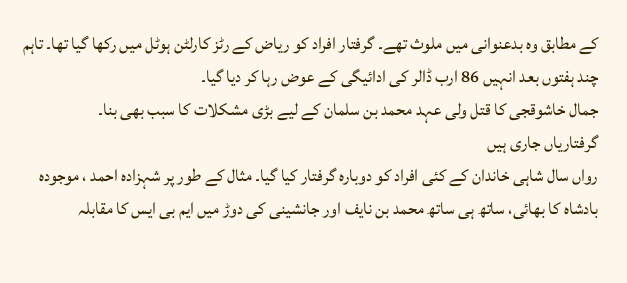کے مطابق وہ بدعنوانی میں ملوث تھے۔ گرفتار افراد کو ریاض کے رٹز کارلٹن ہوٹل میں رکھا گیا تھا۔ تاہم چند ہفتوں بعد انہیں 86 ارب ڈالر کی ادائیگی کے عوض رہا کر دیا گیا۔
جمال خاشوقجی کا قتل ولی عہد محمد بن سلمان کے لیے بڑی مشکلات کا سبب بھی بنا۔
گرفتاریاں جاری ہیں
رواں سال شاہی خاندان کے کئی افراد کو دوبارہ گرفتار کیا گیا۔ مثال کے طور پر شہزادہ احمد ، موجودہ بادشاہ کا بھائی، ساتھ ہی ساتھ محمد بن نایف اور جانشینی کی دوڑ میں ایم بی ایس کا مقابلہ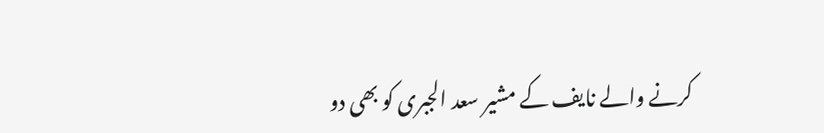کرنے والے نایف کے مشیر سعد الجبری کو بھی دو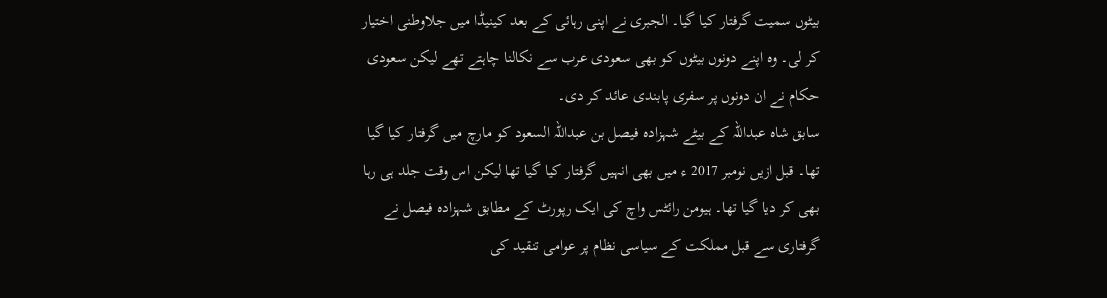بیٹوں سمیت گرفتار کیا گیا۔ الجبری نے اپنی رہائی کے بعد کینیڈا میں جلاوطنی اختیار کر لی۔ وہ اپنے دونوں بیٹوں کو بھی سعودی عرب سے نکالنا چاہتے تھے لیکن سعودی حکام نے ان دونوں پر سفری پابندی عائد کر دی۔
سابق شاہ عبداللہ کے بیٹے شہزادہ فیصل بن عبداللہ السعود کو مارچ میں گرفتار کیا گیا تھا۔ قبل ازیں نومبر 2017 ء میں بھی انہیں گرفتار کیا گیا تھا لیکن اس وقت جلد ہی رہا بھی کر دیا گیا تھا۔ ہیومن رائٹس واچ کی ایک رپورٹ کے مطابق شہزادہ فیصل نے گرفتاری سے قبل مملکت کے سیاسی نظام پر عوامی تنقید کی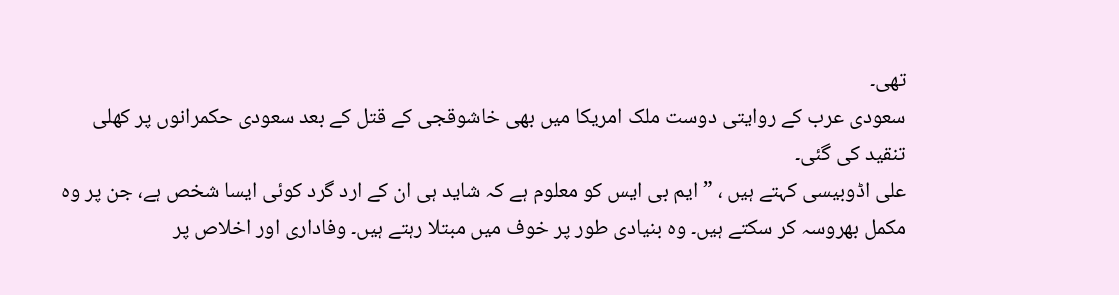تھی۔
سعودی عرب کے روایتی دوست ملک امریکا میں بھی خاشوقجی کے قتل کے بعد سعودی حکمرانوں پر کھلی تنقید کی گئی۔
علی اڈوبیسی کہتے ہیں ، ”ایم بی ایس کو معلوم ہے کہ شاید ہی ان کے ارد گرد کوئی ایسا شخص ہے، جن پر وہ مکمل بھروسہ کر سکتے ہیں۔ وہ بنیادی طور پر خوف میں مبتلا رہتے ہیں۔ وفاداری اور اخلاص پر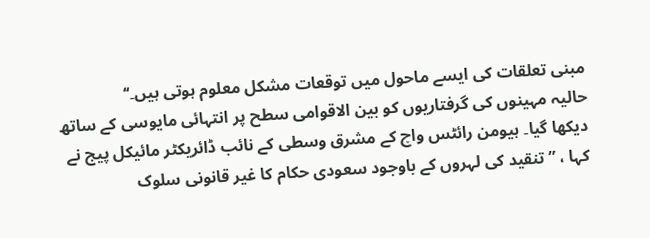مبنی تعلقات کی ایسے ماحول میں توقعات مشکل معلوم ہوتی ہیں۔‘‘
حالیہ مہینوں کی گرفتاریوں کو بین الاقوامی سطح پر انتہائی مایوسی کے ساتھ دیکھا گیا۔ ہیومن رائٹس واچ کے مشرق وسطی کے نائب ڈائریکٹر مائیکل پیج نے کہا ، ”تنقید کی لہروں کے باوجود سعودی حکام کا غیر قانونی سلوک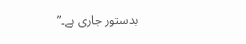بدستور جاری ہے۔”